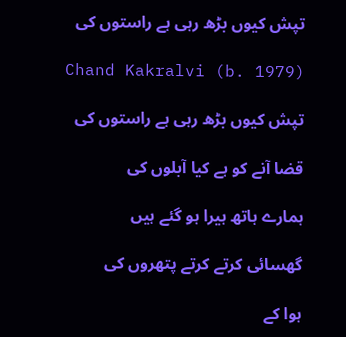تپش کیوں بڑھ رہی ہے راستوں کی

Chand Kakralvi (b. 1979)

تپش کیوں بڑھ رہی ہے راستوں کی

قضا آنے کو ہے کیا آبلوں کی

ہمارے ہاتھ ہیرا ہو گئے ہیں

گھسائی کرتے کرتے پتھروں کی

ہوا کے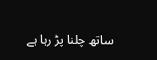ساتھ چلنا پڑ رہا ہے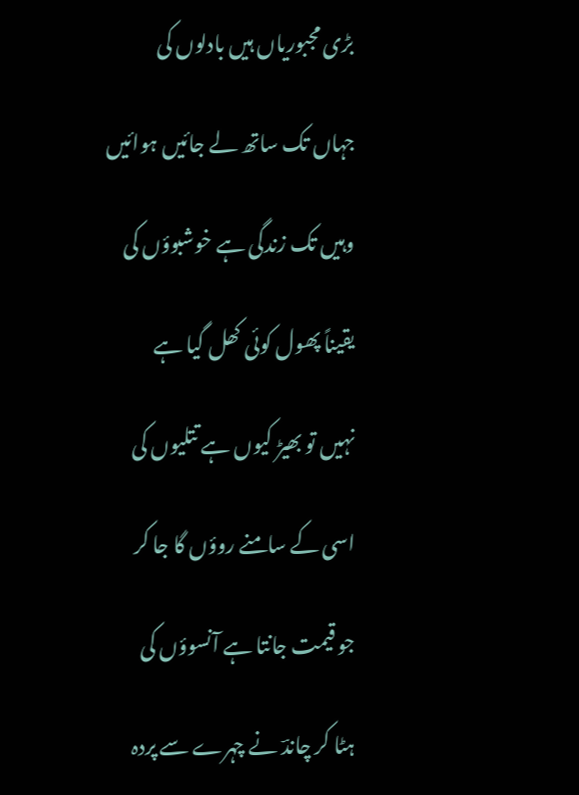بڑی مجبوریاں ہیں بادلوں کی

جہاں تک ساتھ لے جائیں ہوائیں

وہیں تک زندگی ہے خوشبوؤں کی

یقیناً پھول کوئی کھل گیا ہے

نہیں تو بھیڑ کیوں ہے تتلیوں کی

اسی کے سامنے روؤں گا جا کر

جو قیمت جانتا ہے آنسوؤں کی

ہٹا کر چاندؔ نے چہرے سے پردہ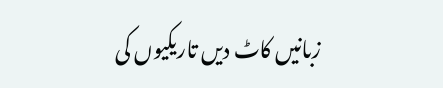زبانیں کاٹ دیں تاریکیوں کی